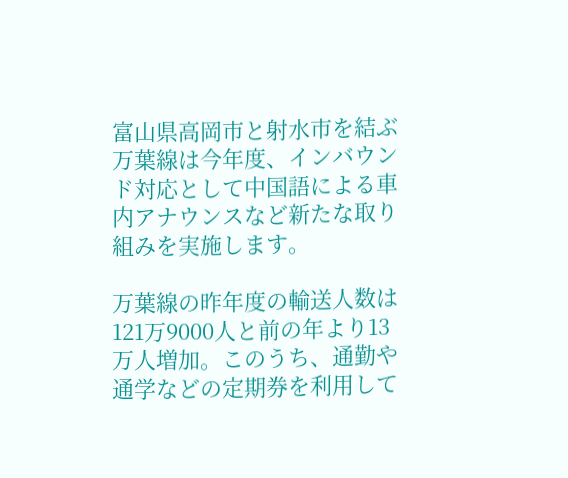富山県高岡市と射水市を結ぶ万葉線は今年度、インバウンド対応として中国語による車内アナウンスなど新たな取り組みを実施します。

万葉線の昨年度の輸送人数は121万9000人と前の年より13万人増加。このうち、通勤や通学などの定期券を利用して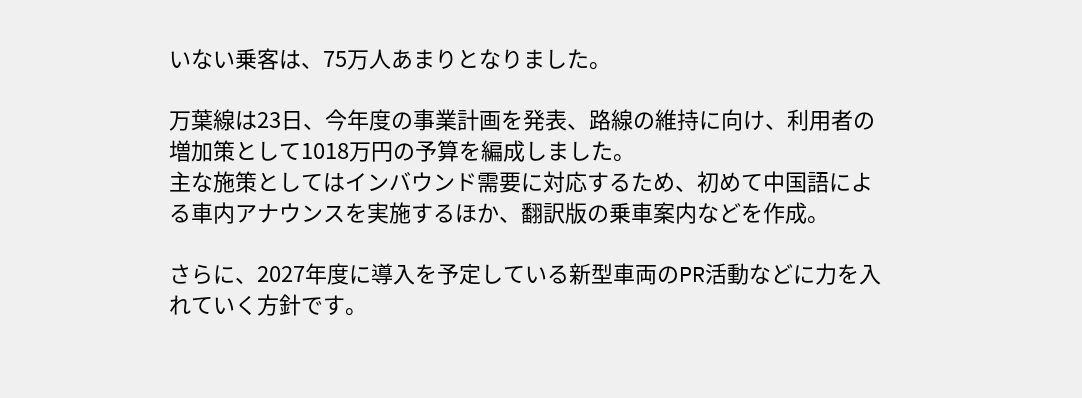いない乗客は、75万人あまりとなりました。

万葉線は23日、今年度の事業計画を発表、路線の維持に向け、利用者の増加策として1018万円の予算を編成しました。
主な施策としてはインバウンド需要に対応するため、初めて中国語による車内アナウンスを実施するほか、翻訳版の乗車案内などを作成。

さらに、2027年度に導入を予定している新型車両のPR活動などに力を入れていく方針です。